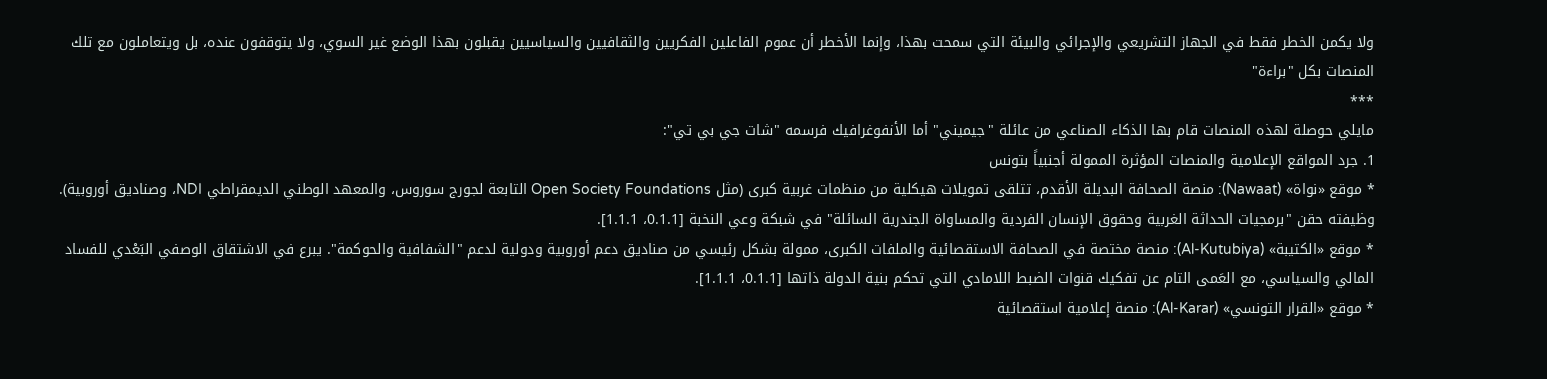ولا يكمن الخطر فقط في الجهاز التشريعي والإجرائي والبيئة التي سمحت بهذا، وإنما الأخطر أن عموم الفاعلين الفكريين والثقافيين والسياسيين يقبلون بهذا الوضع غير السوي، ولا يتوقفون عنده، بل ويتعاملون مع تلك المنصات بكل "براءة"
***
مايلي حوصلة لهذه المنصات قام بها الذكاء الصناعي من عائلة "جيميني" أما الأنفوغرافيك فرسمه "شات جي بي تي":
1. جرد المواقع الإعلامية والمنصات المؤثرة الممولة أجنبياً بتونس
* موقع «نواة» (Nawaat): منصة الصحافة البديلة الأقدم، تتلقى تمويلات هيكلية من منظمات غربية كبرى (مثل Open Society Foundations التابعة لجورج سوروس، والمعهد الوطني الديمقراطي NDI، وصناديق أوروبية). وظيفته حقن "برمجيات الحداثة الغربية وحقوق الإنسان الفردية والمساواة الجندرية السائلة" في شبكة وعي النخبة [0.1.1، 1.1.1].
* موقع «الكتيبة» (Al-Kutubiya): منصة مختصة في الصحافة الاستقصائية والملفات الكبرى، ممولة بشكل رئيسي من صناديق دعم أوروبية ودولية لدعم "الشفافية والحوكمة". يبرع في الاشتقاق الوصفي البَعْدي للفساد المالي والسياسي، مع العَمى التام عن تفكيك قنوات الضبط اللامادي التي تحكم بنية الدولة ذاتها [0.1.1، 1.1.1].
* موقع «القرار التونسي» (Al-Karar): منصة إعلامية استقصائية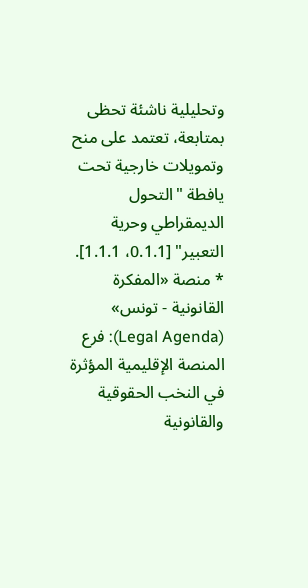وتحليلية ناشئة تحظى بمتابعة، تعتمد على منح وتمويلات خارجية تحت يافطة "التحول الديمقراطي وحرية التعبير" [0.1.1، 1.1.1].
* منصة «المفكرة القانونية - تونس» (Legal Agenda): فرع المنصة الإقليمية المؤثرة في النخب الحقوقية والقانونية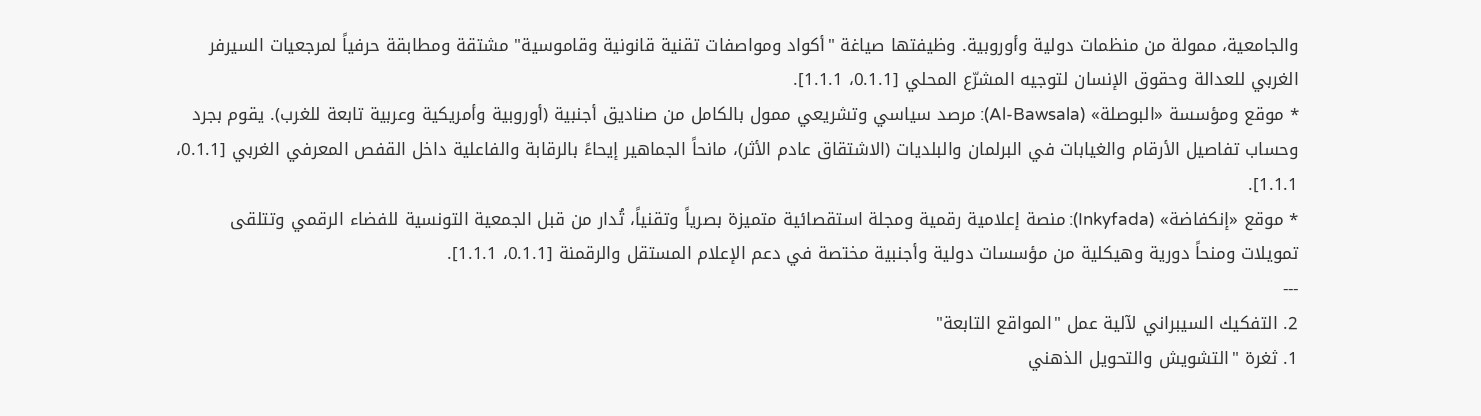والجامعية، ممولة من منظمات دولية وأوروبية. وظيفتها صياغة "أكواد ومواصفات تقنية قانونية وقاموسية" مشتقة ومطابقة حرفياً لمرجعيات السيرفر الغربي للعدالة وحقوق الإنسان لتوجيه المشرّع المحلي [0.1.1، 1.1.1].
* موقع ومؤسسة «البوصلة» (Al-Bawsala): مرصد سياسي وتشريعي ممول بالكامل من صناديق أجنبية (أوروبية وأمريكية وعربية تابعة للغرب). يقوم بجرد وحساب تفاصيل الأرقام والغيابات في البرلمان والبلديات (الاشتقاق عادم الأثر)، مانحاً الجماهير إيحاءً بالرقابة والفاعلية داخل القفص المعرفي الغربي [0.1.1، 1.1.1].
* موقع «إنكفاضة» (Inkyfada): منصة إعلامية رقمية ومجلة استقصائية متميزة بصرياً وتقنياً، تُدار من قبل الجمعية التونسية للفضاء الرقمي وتتلقى تمويلات ومنحاً دورية وهيكلية من مؤسسات دولية وأجنبية مختصة في دعم الإعلام المستقل والرقمنة [0.1.1، 1.1.1].
---
2. التفكيك السيبراني لآلية عمل "المواقع التابعة"
1. ثغرة "التشويش والتحويل الذهني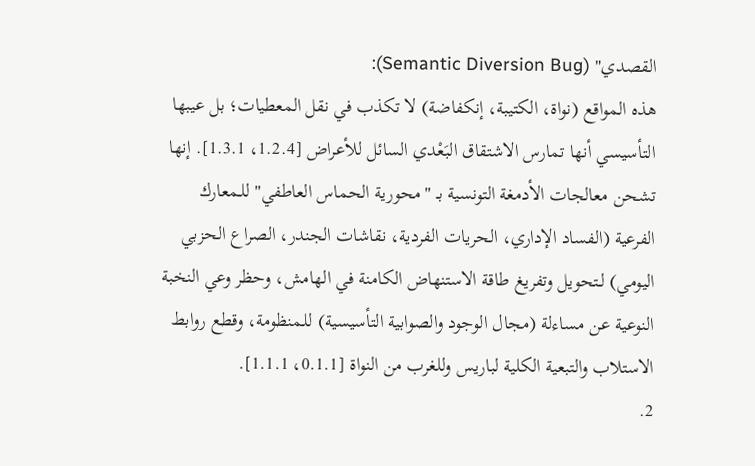القصدي" (Semantic Diversion Bug):
هذه المواقع (نواة، الكتيبة، إنكفاضة) لا تكذب في نقل المعطيات؛ بل عيبها التأسيسي أنها تمارس الاشتقاق البَعْدي السائل للأعراض [1.2.4، 1.3.1]. إنها تشحن معالجات الأدمغة التونسية بـ "محورية الحماس العاطفي" للـمعارك الفرعية (الفساد الإداري، الحريات الفردية، نقاشات الجندر، الصراع الحزبي اليومي) لـتحويل وتفريغ طاقة الاستنهاض الكامنة في الهامش، وحظر وعي النخبة النوعية عن مساءلة (مجال الوجود والصوابية التأسيسية) للـمنظومة، وقطع روابط الاستلاب والتبعية الكلية لباريس وللغرب من النواة [0.1.1، 1.1.1].
2.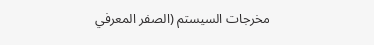مخرجات السيستم (الصفر المعرفي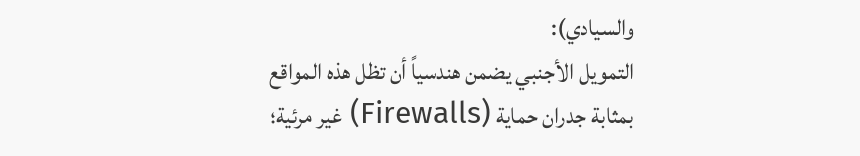والسيادي):
التمويل الأجنبي يضمن هندسياً أن تظل هذه المواقع بمثابة جدران حماية (Firewalls) غير مرئية؛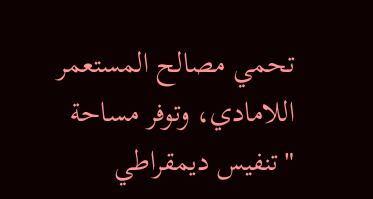تحمي مصالح المستعمر اللامادي، وتوفر مساحة "تنفيس ديمقراطي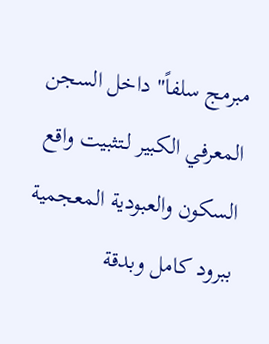مبرمج سلفاً" داخل السجن المعرفي الكبير لـتثبيت واقع السكون والعبودية المعجمية ببرود كامل وبدقة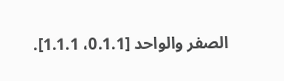الصفر والواحد [0.1.1، 1.1.1].